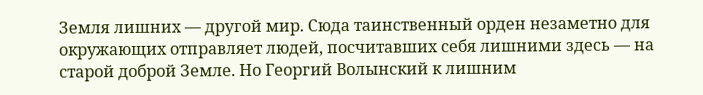Земля лишних — другой мир. Сюда таинственный орден незаметно для окружающих отправляет людей, посчитавших себя лишними здесь — на старой доброй Земле. Но Георгий Волынский к лишним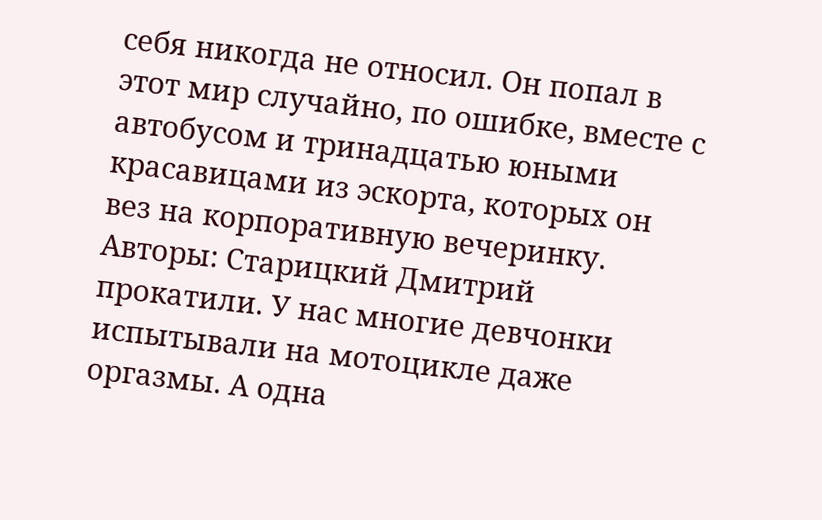себя никогда не относил. Он попал в этот мир случайно, по ошибке, вместе с автобусом и тринадцатью юными красавицами из эскорта, которых он вез на корпоративную вечеринку.
Авторы: Старицкий Дмитрий
прокатили. У нас многие девчонки испытывали на мотоцикле даже оргазмы. А одна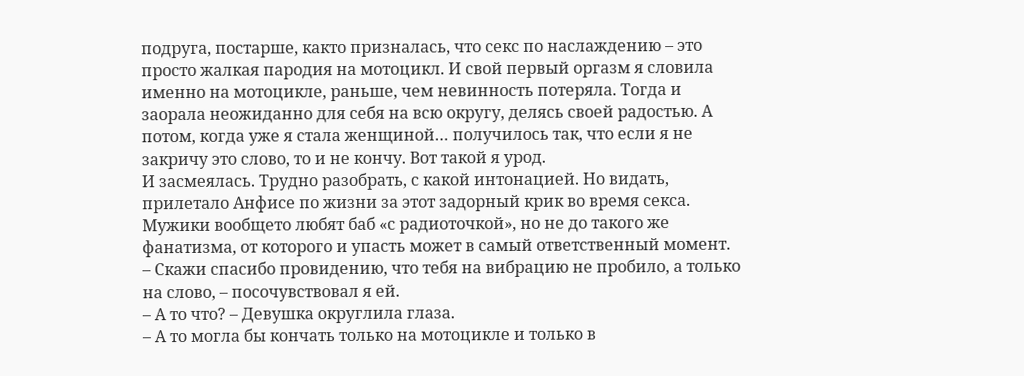подруга, постарше, както призналась, что секс по наслаждению – это просто жалкая пародия на мотоцикл. И свой первый оргазм я словила именно на мотоцикле, раньше, чем невинность потеряла. Тогда и заорала неожиданно для себя на всю округу, делясь своей радостью. А потом, когда уже я стала женщиной… получилось так, что если я не закричу это слово, то и не кончу. Вот такой я урод.
И засмеялась. Трудно разобрать, с какой интонацией. Но видать, прилетало Анфисе по жизни за этот задорный крик во время секса. Мужики вообщето любят баб «с радиоточкой», но не до такого же фанатизма, от которого и упасть может в самый ответственный момент.
– Скажи спасибо провидению, что тебя на вибрацию не пробило, а только на слово, – посочувствовал я ей.
– А то что? – Девушка округлила глаза.
– А то могла бы кончать только на мотоцикле и только в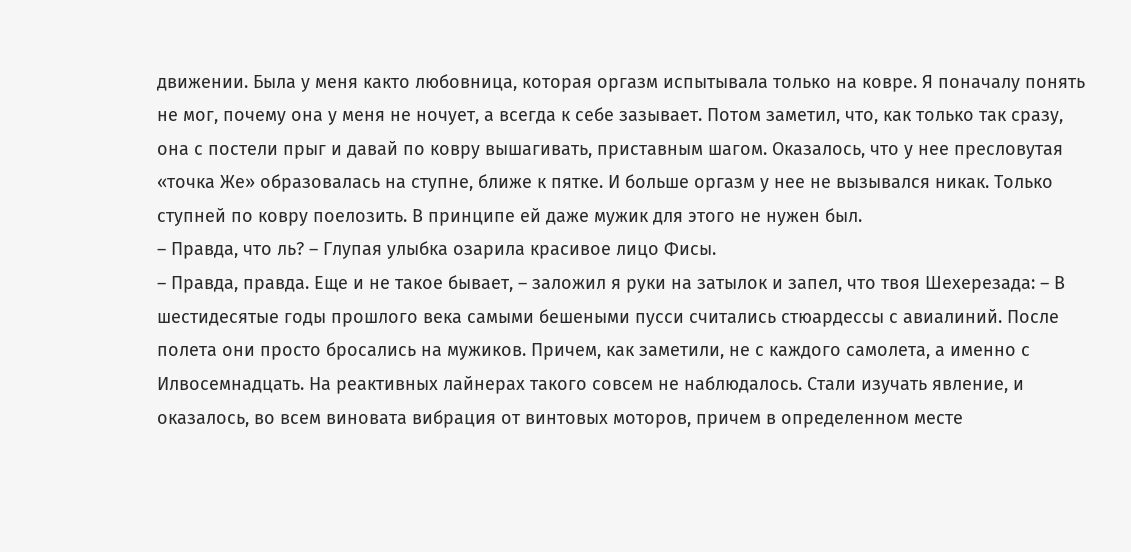движении. Была у меня както любовница, которая оргазм испытывала только на ковре. Я поначалу понять не мог, почему она у меня не ночует, а всегда к себе зазывает. Потом заметил, что, как только так сразу, она с постели прыг и давай по ковру вышагивать, приставным шагом. Оказалось, что у нее пресловутая «точка Же» образовалась на ступне, ближе к пятке. И больше оргазм у нее не вызывался никак. Только ступней по ковру поелозить. В принципе ей даже мужик для этого не нужен был.
– Правда, что ль? – Глупая улыбка озарила красивое лицо Фисы.
– Правда, правда. Еще и не такое бывает, – заложил я руки на затылок и запел, что твоя Шехерезада: – В шестидесятые годы прошлого века самыми бешеными пусси считались стюардессы с авиалиний. После полета они просто бросались на мужиков. Причем, как заметили, не с каждого самолета, а именно с Илвосемнадцать. На реактивных лайнерах такого совсем не наблюдалось. Стали изучать явление, и оказалось, во всем виновата вибрация от винтовых моторов, причем в определенном месте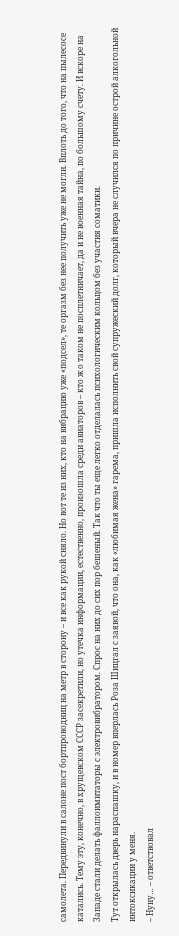самолета. Передвинули в салоне пост бортпроводниц на метр в сторону – и все как рукой сняло. Но вот те из них, кто на вибрацию уже «подсел», те оргазм без нее получить уже не могли. Вплоть до того, что на пылесосе катались. Тему эту, конечно, в хрущевском СССР засекретили, но утечка информации, естественно, произошла среди авиаторов – кто ж о таком не посплетничает, да и не военная тайна, по большому счету. И вскоре на Западе стали делать фаллоимитаторы с электровибратором. Спрос на них до сих пор бешеный. Так что ты еще легко отделалась психологическим кольцом без участия соматики.
Тут открылась дверь нараспашку, и в номер вперлась Роза Шицгал с заявой, что она, как «любимая жена» гарема, пришла исполнить свой супружеский долг, который вчера не случился по причине острой алкогольной интоксикации у меня.
– Нуну… – ответствовал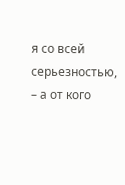я со всей серьезностью, – а от кого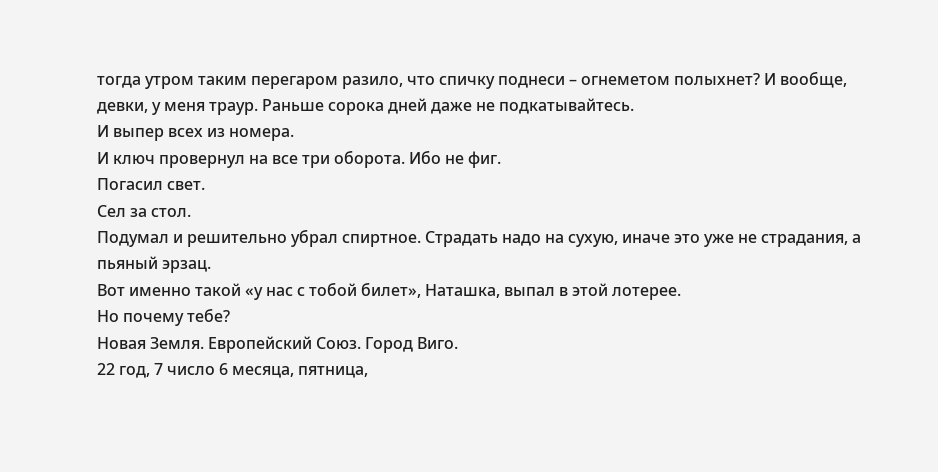тогда утром таким перегаром разило, что спичку поднеси – огнеметом полыхнет? И вообще, девки, у меня траур. Раньше сорока дней даже не подкатывайтесь.
И выпер всех из номера.
И ключ провернул на все три оборота. Ибо не фиг.
Погасил свет.
Сел за стол.
Подумал и решительно убрал спиртное. Страдать надо на сухую, иначе это уже не страдания, а пьяный эрзац.
Вот именно такой «у нас с тобой билет», Наташка, выпал в этой лотерее.
Но почему тебе?
Новая Земля. Европейский Союз. Город Виго.
22 год, 7 число 6 месяца, пятница,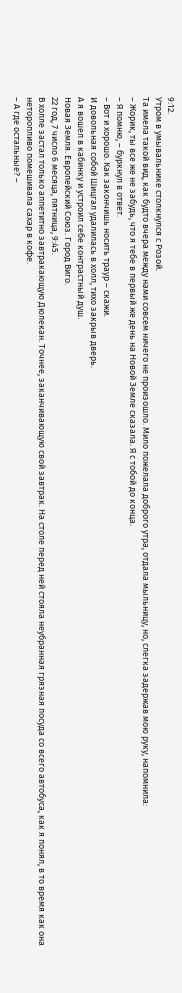9:12.
Утром в умывальнике столкнулся с Розой.
Та имела такой вид, как будто вчера между нами совсем ничего не произошло. Мило пожелала доброго утра, отдала мыльницу, но, слегка задержав мою руку, напомнила:
– Жорик, ты все же не забудь, что я тебе в первый же день на Новой Земле сказала. Я с тобой до конца.
– Я помню, – буркнул в ответ.
– Вот и хорошо. Как закончишь носить траур – скажи.
И довольная собой Шицгал удалилась в холл, тихо закрыв дверь.
А я вошел в кабинку и устроил себе контрастный душ.
Новая Земля. Европейский Союз. Город Виго.
22 год, 7 число 6 месяца, пятница, 9:45.
В холле застал только аппетитно завтракающую Дюлекан. Точнее, заканчивающую свой завтрак. На столе перед ней стояла неубранная грязная посуда со всего автобуса, как я понял, в то время как она неторопливо помешивала сахар в кофе.
– А где остальные? –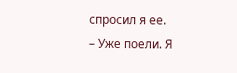спросил я ее.
– Уже поели. Я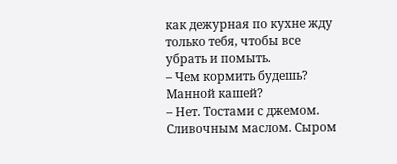как дежурная по кухне жду только тебя, чтобы все убрать и помыть.
– Чем кормить будешь? Манной кашей?
– Нет. Тостами с джемом. Сливочным маслом. Сыром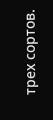трех сортов.